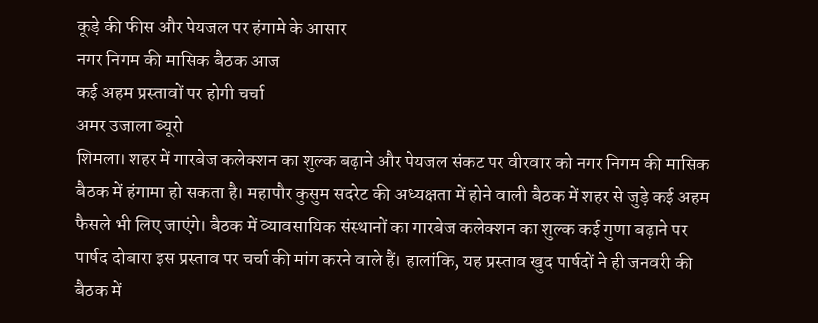कूड़े की फीस और पेयजल पर हंगामे के आसार
नगर निगम की मासिक बैठक आज
कई अहम प्रस्तावों पर होगी चर्चा
अमर उजाला ब्यूरो
शिमला। शहर में गारबेज कलेक्शन का शुल्क बढ़ाने और पेयजल संकट पर वीरवार को नगर निगम की मासिक बैठक में हंगामा हो सकता है। महापौर कुसुम सदरेट की अध्यक्षता में होने वाली बैठक में शहर से जुड़े कई अहम फैसले भी लिए जाएंगे। बैठक में व्यावसायिक संस्थानों का गारबेज कलेक्शन का शुल्क कई गुणा बढ़ाने पर पार्षद दोबारा इस प्रस्ताव पर चर्चा की मांग करने वाले हैं। हालांकि, यह प्रस्ताव खुद पार्षदों ने ही जनवरी की बैठक में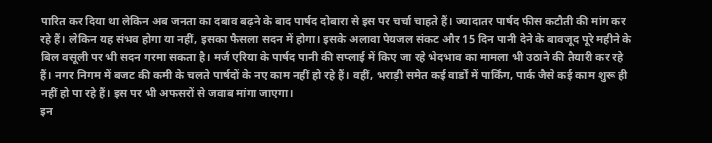पारित कर दिया था लेकिन अब जनता का दबाव बढ़ने के बाद पार्षद दोबारा से इस पर चर्चा चाहते हैं। ज्यादातर पार्षद फीस कटौती की मांग कर रहे हैं। लेकिन यह संभव होगा या नहीं, इसका फैसला सदन में होगा। इसके अलावा पेयजल संकट और 15 दिन पानी देने के बावजूद पूरे महीने के बिल वसूली पर भी सदन गरमा सकता है। मर्ज एरिया के पार्षद पानी की सप्लाई में किए जा रहे भेदभाव का मामला भी उठाने की तैयारी कर रहे हैं। नगर निगम में बजट की कमी के चलते पार्षदों के नए काम नहीं हो रहे हैं। वहीं, भराड़ी समेत कई वार्डों में पार्किंग, पार्क जैसे कई काम शुरू ही नहीं हो पा रहे हैं। इस पर भी अफसरों से जवाब मांगा जाएगा।
इन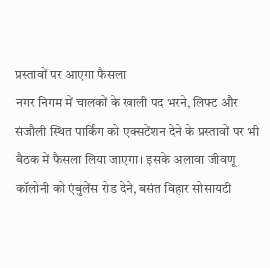प्रस्तावों पर आएगा फैसला
नगर निगम में चालकों के खाली पद भरने, लिफ्ट और संजौली स्थित पार्किंग को एक्सटेंशन देने के प्रस्तावों पर भी बैठक में फैसला लिया जाएगा। इसके अलावा जीवणू कॉलोनी को एंबुलेंस रोड देने, बसंत विहार सोसायटी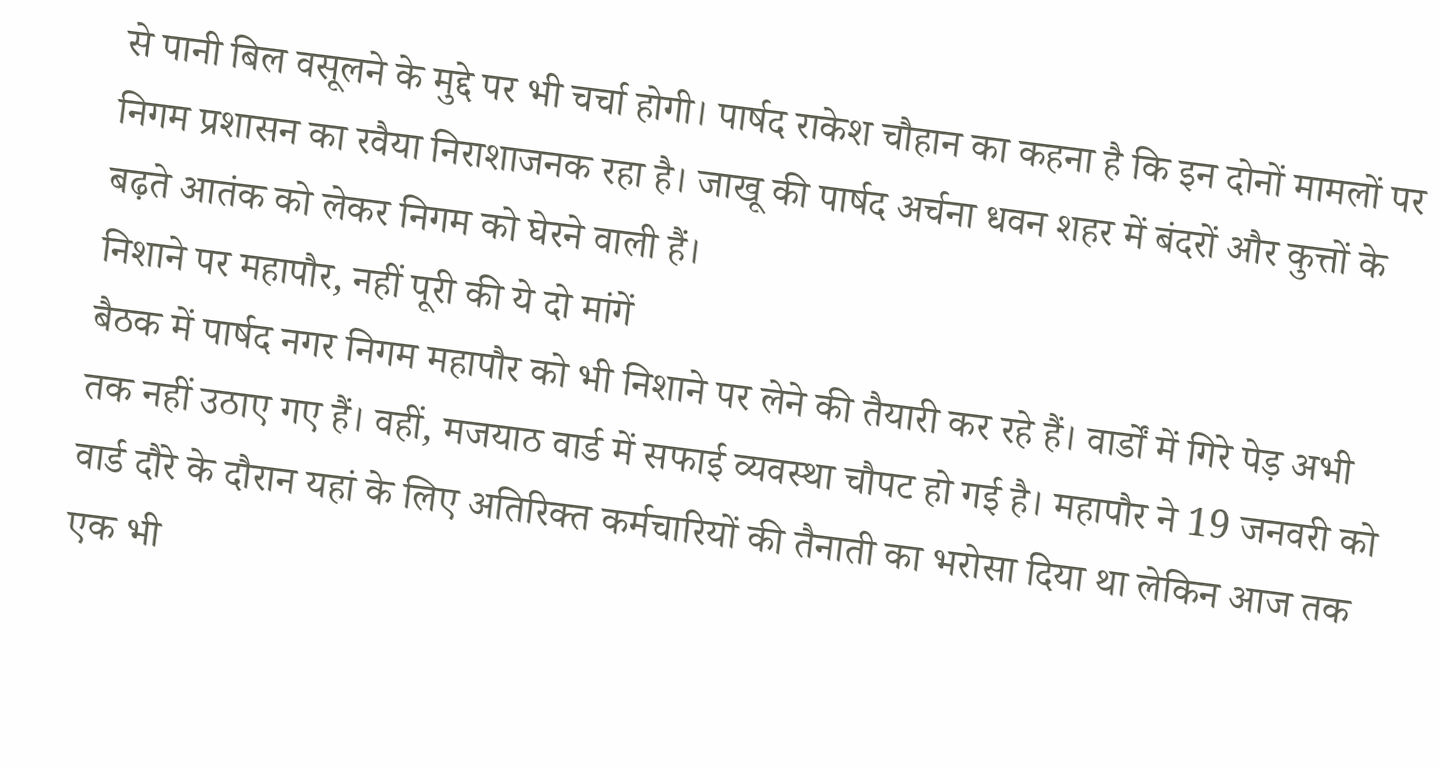से पानी बिल वसूलने के मुद्दे पर भी चर्चा होगी। पार्षद राकेश चौहान का कहना है कि इन दोनों मामलों पर निगम प्रशासन का रवैया निराशाजनक रहा है। जाखू की पार्षद अर्चना धवन शहर में बंदरों और कुत्तों के बढ़ते आतंक को लेकर निगम को घेरने वाली हैं।
निशाने पर महापौर, नहीं पूरी की ये दो मांगें
बैठक में पार्षद नगर निगम महापौर को भी निशाने पर लेने की तैयारी कर रहे हैं। वार्डों में गिरे पेड़ अभी तक नहीं उठाए गए हैं। वहीं, मजयाठ वार्ड में सफाई व्यवस्था चौपट हो गई है। महापौर ने 19 जनवरी को वार्ड दौरे के दौरान यहां के लिए अतिरिक्त कर्मचारियों की तैनाती का भरोसा दिया था लेकिन आज तक एक भी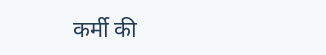कर्मी की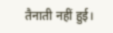तैनाती नहीं हुई।